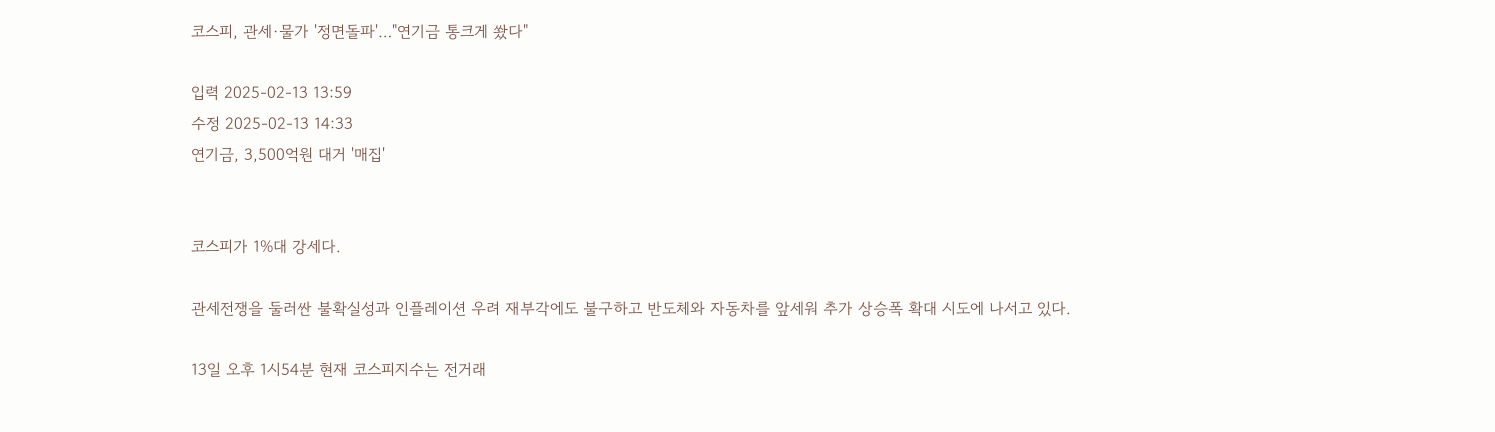코스피, 관세·물가 '정면돌파'…"연기금 통크게 쐈다"

입력 2025-02-13 13:59
수정 2025-02-13 14:33
연기금, 3,500억원 대거 '매집'


코스피가 1%대 강세다.

관세전쟁을 둘러싼 불확실성과 인플레이션 우려 재부각에도 불구하고 반도체와 자동차를 앞세워 추가 상승폭 확대 시도에 나서고 있다.

13일 오후 1시54분 현재 코스피지수는 전거래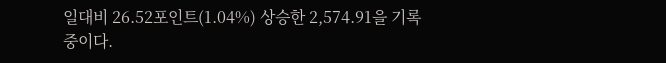일대비 26.52포인트(1.04%) 상승한 2,574.91을 기록중이다.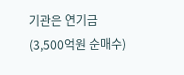기관은 연기금(3,500억원 순매수)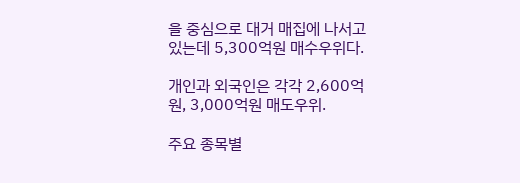을 중심으로 대거 매집에 나서고 있는데 5,300억원 매수우위다.

개인과 외국인은 각각 2,600억원, 3,000억원 매도우위.

주요 종목별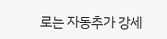로는 자동추가 강세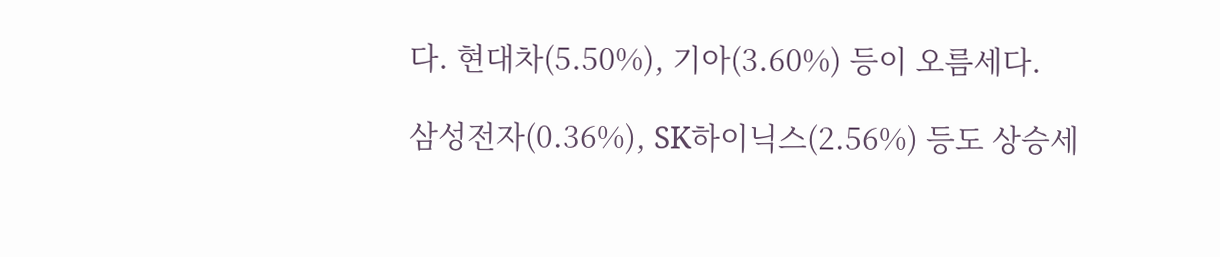다. 현대차(5.50%), 기아(3.60%) 등이 오름세다.

삼성전자(0.36%), SK하이닉스(2.56%) 등도 상승세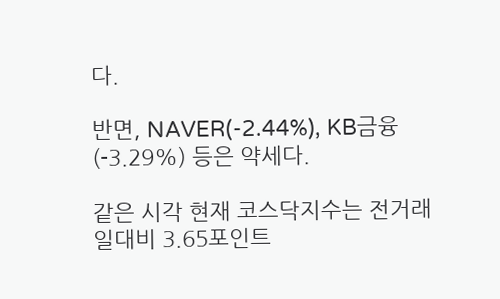다.

반면, NAVER(-2.44%), KB금융(-3.29%) 등은 약세다.

같은 시각 현재 코스닥지수는 전거래일대비 3.65포인트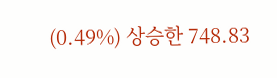(0.49%) 상승한 748.83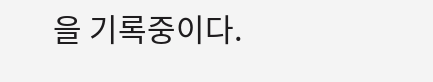을 기록중이다.